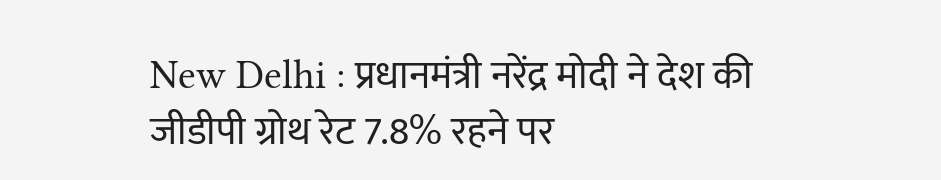New Delhi : प्रधानमंत्री नरेंद्र मोदी ने देश की जीडीपी ग्रोथ रेट 7.8% रहने पर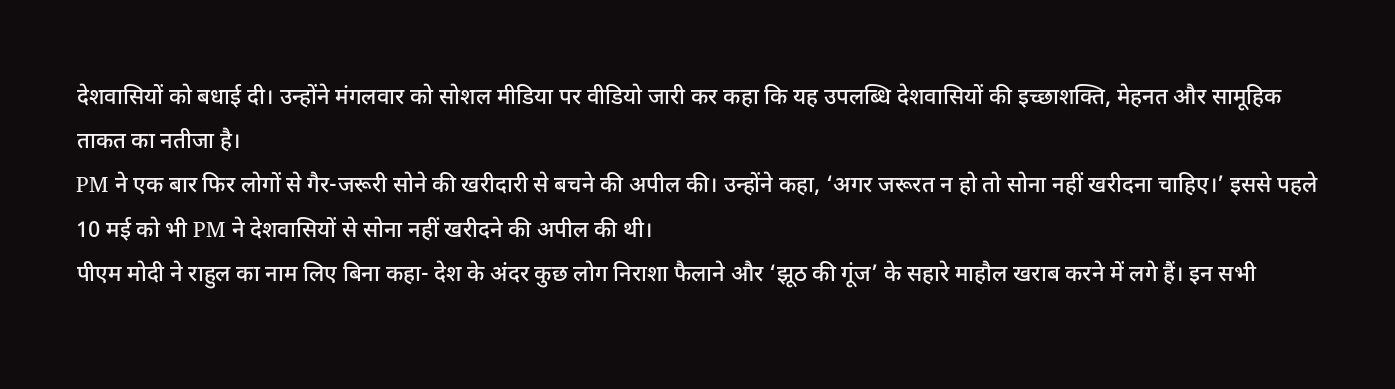देशवासियों को बधाई दी। उन्होंने मंगलवार को सोशल मीडिया पर वीडियो जारी कर कहा कि यह उपलब्धि देशवासियों की इच्छाशक्ति, मेहनत और सामूहिक ताकत का नतीजा है।
PM ने एक बार फिर लोगों से गैर-जरूरी सोने की खरीदारी से बचने की अपील की। उन्होंने कहा, ‘अगर जरूरत न हो तो सोना नहीं खरीदना चाहिए।’ इससे पहले 10 मई को भी PM ने देशवासियों से सोना नहीं खरीदने की अपील की थी।
पीएम मोदी ने राहुल का नाम लिए बिना कहा- देश के अंदर कुछ लोग निराशा फैलाने और ‘झूठ की गूंज’ के सहारे माहौल खराब करने में लगे हैं। इन सभी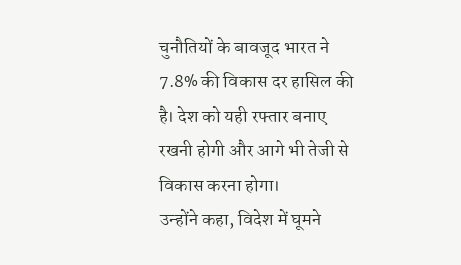चुनौतियों के बावजूद भारत ने 7.8% की विकास दर हासिल की है। देश को यही रफ्तार बनाए रखनी होगी और आगे भी तेजी से विकास करना होगा।
उन्होंने कहा, विदेश में घूमने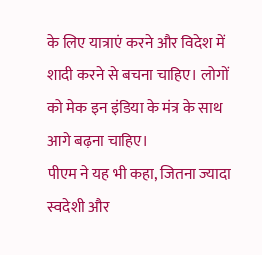के लिए यात्राएं करने और विदेश में शादी करने से बचना चाहिए। लोगों को मेक इन इंडिया के मंत्र के साथ आगे बढ़ना चाहिए।
पीएम ने यह भी कहा, जितना ज्यादा स्वदेशी और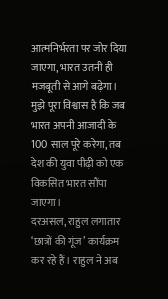आत्मनिर्भरता पर जोर दिया जाएगा, भारत उतनी ही मजबूती से आगे बढ़ेगा। मुझे पूरा विश्वास है कि जब भारत अपनी आजादी के 100 साल पूरे करेगा, तब देश की युवा पीढ़ी को एक विकसित भारत सौंपा जाएगा।
दरअसल, राहुल लगातार ‘छात्रों की गूंज’ कार्यक्रम कर रहे हैं। राहुल ने अब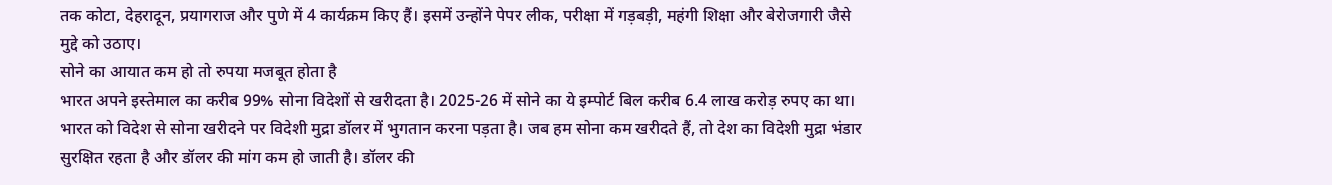तक कोटा, देहरादून, प्रयागराज और पुणे में 4 कार्यक्रम किए हैं। इसमें उन्होंने पेपर लीक, परीक्षा में गड़बड़ी, महंगी शिक्षा और बेरोजगारी जैसे मुद्दे को उठाए।
सोने का आयात कम हो तो रुपया मजबूत होता है
भारत अपने इस्तेमाल का करीब 99% सोना विदेशों से खरीदता है। 2025-26 में सोने का ये इम्पोर्ट बिल करीब 6.4 लाख करोड़ रुपए का था।
भारत को विदेश से सोना खरीदने पर विदेशी मुद्रा डॉलर में भुगतान करना पड़ता है। जब हम सोना कम खरीदते हैं, तो देश का विदेशी मुद्रा भंडार सुरक्षित रहता है और डॉलर की मांग कम हो जाती है। डॉलर की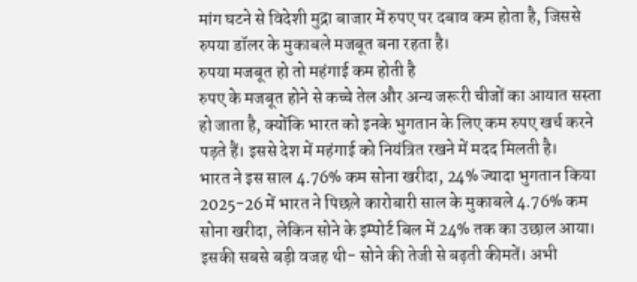मांग घटने से विदेशी मुद्रा बाजार में रुपए पर दबाव कम होता है, जिससे रुपया डॉलर के मुकाबले मजबूत बना रहता है।
रुपया मजबूत हो तो महंगाई कम होती है
रुपए के मजबूत होने से कच्चे तेल और अन्य जरूरी चीजों का आयात सस्ता हो जाता है, क्योंकि भारत को इनके भुगतान के लिए कम रुपए खर्च करने पड़ते हैं। इससे देश में महंगाई को नियंत्रित रखने में मदद मिलती है।
भारत ने इस साल 4.76% कम सोना खरीदा, 24% ज्यादा भुगतान किया
2025-26 में भारत ने पिछले कारोबारी साल के मुकाबले 4.76% कम सोना खरीदा, लेकिन सोने के इम्पोर्ट बिल में 24% तक का उछाल आया। इसकी सबसे बड़ी वजह थी- सोने की तेजी से बढ़ती कीमतें। अभी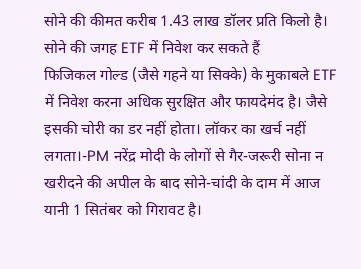सोने की कीमत करीब 1.43 लाख डॉलर प्रति किलो है।
सोने की जगह ETF में निवेश कर सकते हैं
फिजिकल गोल्ड (जैसे गहने या सिक्के) के मुकाबले ETF में निवेश करना अधिक सुरक्षित और फायदेमंद है। जैसे इसकी चोरी का डर नहीं होता। लॉकर का खर्च नहीं लगता।-PM नरेंद्र मोदी के लोगों से गैर-जरूरी सोना न खरीदने की अपील के बाद सोने-चांदी के दाम में आज यानी 1 सितंबर को गिरावट है।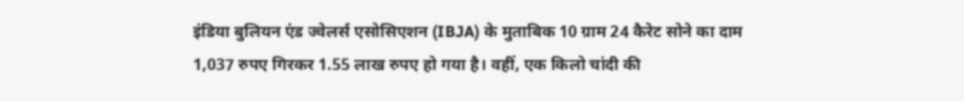इंडिया बुलियन एंड ज्वेलर्स एसोसिएशन (IBJA) के मुताबिक 10 ग्राम 24 कैरेट सोने का दाम 1,037 रुपए गिरकर 1.55 लाख रुपए हो गया है। वहीं, एक किलो चांदी की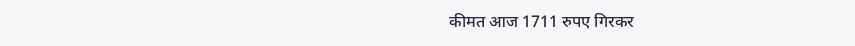कीमत आज 1711 रुपए गिरकर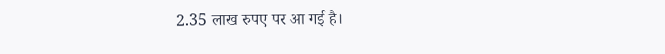2.35 लाख रुपए पर आ गई है।